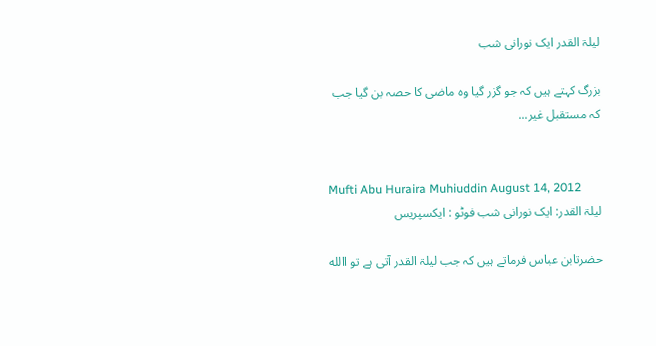لیلۃ القدر ایک نورانی شب

بزرگ کہتے ہیں کہ جو گزر گیا وہ ماضی کا حصہ بن گیا جب کہ مستقبل غیر...


Mufti Abu Huraira Muhiuddin August 14, 2012
لیلۃ القدر: ایک نورانی شب فوٹو : ایکسپریس

حضرتابن عباس فرماتے ہیں کہ جب لیلۃ القدر آتی ہے تو االله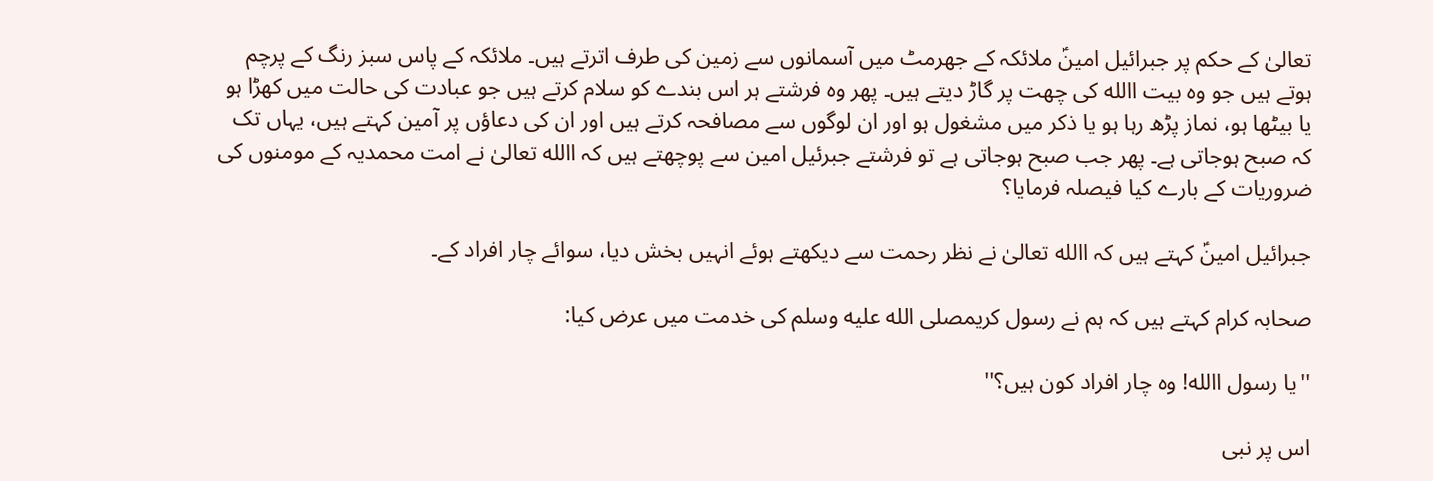تعالیٰ کے حکم پر جبرائیل امینؑ ملائکہ کے جھرمٹ میں آسمانوں سے زمین کی طرف اترتے ہیں۔ ملائکہ کے پاس سبز رنگ کے پرچم ہوتے ہیں جو وہ بیت االله کی چھت پر گاڑ دیتے ہیں۔ پھر وہ فرشتے ہر اس بندے کو سلام کرتے ہیں جو عبادت کی حالت میں کھڑا ہو یا بیٹھا ہو، نماز پڑھ رہا ہو یا ذکر میں مشغول ہو اور ان لوگوں سے مصافحہ کرتے ہیں اور ان کی دعاؤں پر آمین کہتے ہیں، یہاں تک کہ صبح ہوجاتی ہے۔ پھر جب صبح ہوجاتی ہے تو فرشتے جبرئیل امین سے پوچھتے ہیں کہ االله تعالیٰ نے امت محمدیہ کے مومنوں کی ضروریات کے بارے کیا فیصلہ فرمایا؟

جبرائیل امینؑ کہتے ہیں کہ االله تعالیٰ نے نظر رحمت سے دیکھتے ہوئے انہیں بخش دیا، سوائے چار افراد کے۔

صحابہ کرام کہتے ہیں کہ ہم نے رسول کریمصلى الله عليه وسلم کی خدمت میں عرض کیا:

''یا رسول االله! وہ چار افراد کون ہیں؟''

اس پر نبی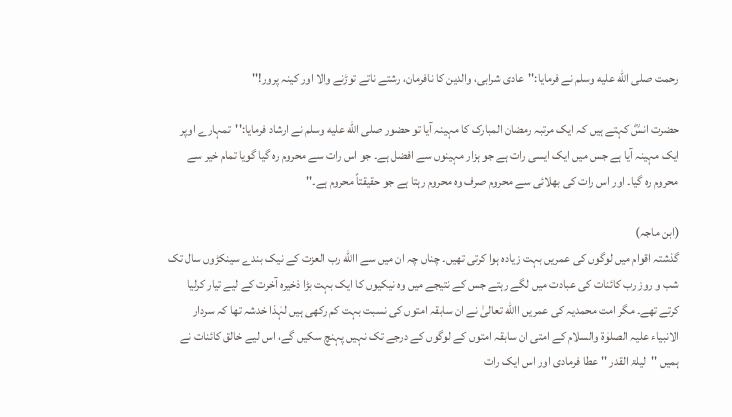رحمت صلى الله عليه وسلم نے فرمایا:''عادی شرابی، والدین کا نافرمان، رشتے ناتے توڑنے والا اور کینہ پرور!''

حضرت انسؓ کہتے ہیں کہ ایک مرتبہ رمضان المبارک کا مہینہ آیا تو حضور صلى الله عليه وسلم نے ارشاد فرمایا:''تمہارے اوپر ایک مہینہ آیا ہے جس میں ایک ایسی رات ہے جو ہزار مہینوں سے افضل ہے۔ جو اس رات سے محروم رہ گیا گویا تمام خیر سے محروم رہ گیا۔ اور اس رات کی بھلائی سے محروم صرف وہ محروم رہتا ہے جو حقیقتاً محروم ہے۔''

(ابن ماجہ)
گذشتہ اقوام میں لوگوں کی عمریں بہت زیادہ ہوا کرتی تھیں۔ چناں چہ ان میں سے االله رب العزت کے نیک بندے سینکڑوں سال تک شب و روز رب کائنات کی عبادت میں لگے رہتے جس کے نتیجے میں وہ نیکیوں کا ایک بہت بڑا ذخیرہ آخرت کے لیے تیار کرلیا کرتے تھے۔ مگر امت محمدیہ کی عمریں االله تعالیٰ نے ان سابقہ امتوں کی نسبت بہت کم رکھی ہیں لہٰذا خدشہ تھا کہ سردار الانبیاء علیہ الصلوٰۃ والسلام کے امتی ان سابقہ امتوں کے لوگوں کے درجے تک نہیں پہنچ سکیں گے، اس لیے خالق کائنات نے ہمیں ''لیلۃ القدر '' عطا فرمادی اور اس ایک رات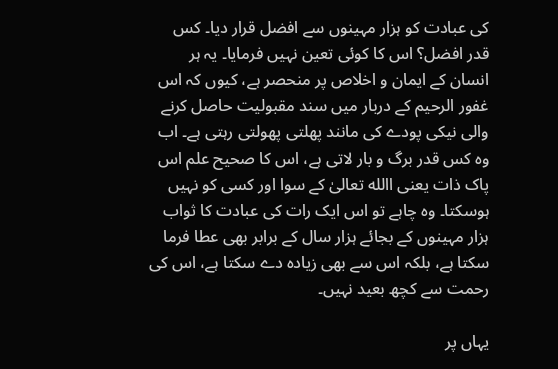کی عبادت کو ہزار مہینوں سے افضل قرار دیا۔ کس قدر افضل؟ اس کا کوئی تعین نہیں فرمایا۔ یہ ہر انسان کے ایمان و اخلاص پر منحصر ہے، کیوں کہ اس غفور الرحیم کے دربار میں سند مقبولیت حاصل کرنے والی نیکی پودے کی مانند پھلتی پھولتی رہتی ہے۔ اب وہ کس قدر برگ و بار لاتی ہے، اس کا صحیح علم اس پاک ذات یعنی االله تعالیٰ کے سوا اور کسی کو نہیں ہوسکتا۔ وہ چاہے تو اس ایک رات کی عبادت کا ثواب ہزار مہینوں کے بجائے ہزار سال کے برابر بھی عطا فرما سکتا ہے، بلکہ اس سے بھی زیادہ دے سکتا ہے، اس کی رحمت سے کچھ بعید نہیں۔

یہاں پر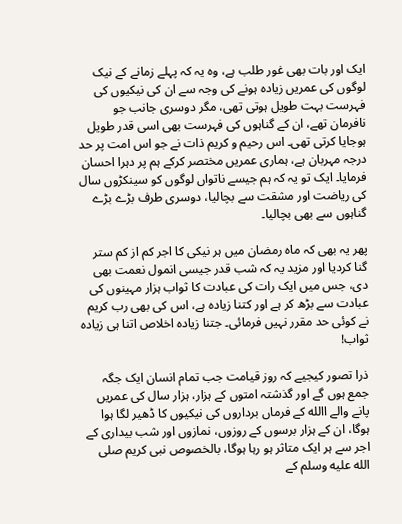ایک اور بات بھی غور طلب ہے، وہ یہ کہ پہلے زمانے کے نیک لوگوں کی عمریں زیادہ ہونے کی وجہ سے ان کی نیکیوں کی فہرست بہت طویل ہوتی تھی، مگر دوسری جانب جو نافرمان تھے، ان کے گناہوں کی فہرست بھی اسی قدر طویل ہوجایا کرتی تھی۔ اس رحیم و کریم ذات نے جو اس امت پر حد درجہ مہربان ہے، ہماری عمریں مختصر کرکے ہم پر دہرا احسان فرمایا۔ ایک تو یہ کہ ہم جیسے ناتواں لوگوں کو سینکڑوں سال کی ریاضت اور مشقت سے بچالیا، دوسری طرف بڑے بڑے گناہوں سے بھی بچالیا۔

پھر یہ بھی کہ ماہ رمضان میں ہر نیکی کا اجر کم از کم ستر گنا کردیا اور مزید یہ کہ شب قدر جیسی انمول نعمت بھی دی، جس میں ایک رات کی عبادت کا ثواب ہزار مہینوں کی عبادت سے بڑھ کر ہے اور کتنا زیادہ ہے، اس کی بھی رب کریم نے کوئی حد مقرر نہیں فرمائی۔ جتنا زیادہ اخلاص اتنا ہی زیادہ ثواب!

ذرا تصور کیجیے کہ روز قیامت جب تمام انسان ایک جگہ جمع ہوں گے اور گذشتہ امتوں کے ہزار، ہزار سال کی عمریں پانے والے االله کے فرماں برداروں کی نیکیوں کا ڈھیر لگا ہوا ہوگا، ان کے ہزار برسوں کے روزوں، نمازوں اور شب بیداری کے اجر سے ہر ایک متاثر ہو رہا ہوگا، بالخصوص نبی کریم صلى الله عليه وسلم کے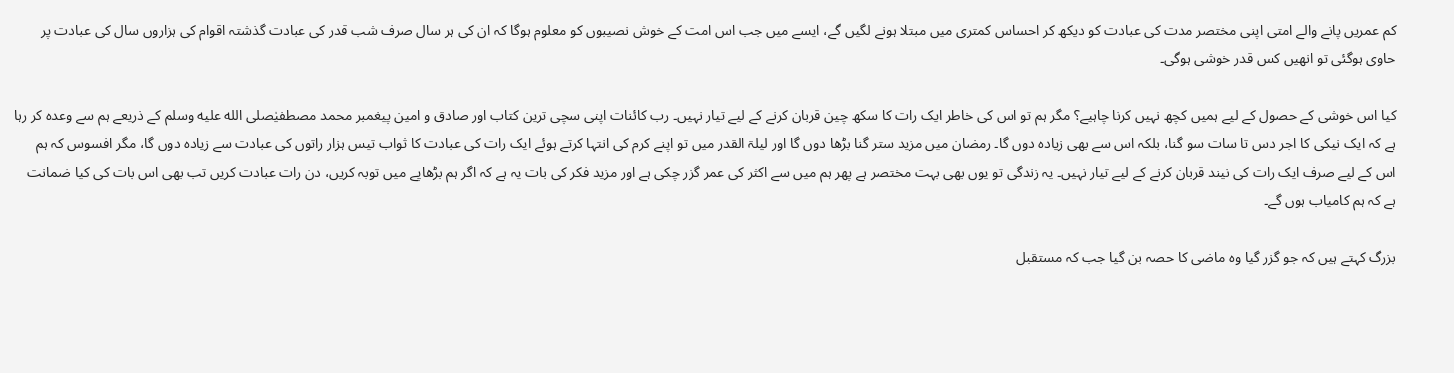کم عمریں پانے والے امتی اپنی مختصر مدت کی عبادت کو دیکھ کر احساس کمتری میں مبتلا ہونے لگیں گے، ایسے میں جب اس امت کے خوش نصیبوں کو معلوم ہوگا کہ ان کی ہر سال صرف شب قدر کی عبادت گذشتہ اقوام کی ہزاروں سال کی عبادت پر حاوی ہوگئی تو انھیں کس قدر خوشی ہوگی۔

کیا اس خوشی کے حصول کے لیے ہمیں کچھ نہیں کرنا چاہیے؟ مگر ہم تو اس کی خاطر ایک رات کا سکھ چین قربان کرنے کے لیے تیار نہیں۔ رب کائنات اپنی سچی ترین کتاب اور صادق و امین پیغمبر محمد مصطفیٰصلى الله عليه وسلم کے ذریعے ہم سے وعدہ کر رہا ہے کہ ایک نیکی کا اجر دس تا سات سو گنا، بلکہ اس سے بھی زیادہ دوں گا۔ رمضان میں مزید ستر گنا بڑھا دوں گا اور لیلۃ القدر میں تو اپنے کرم کی انتہا کرتے ہوئے ایک رات کی عبادت کا ثواب تیس ہزار راتوں کی عبادت سے زیادہ دوں گا، مگر افسوس کہ ہم اس کے لیے صرف ایک رات کی نیند قربان کرنے کے لیے تیار نہیں۔ یہ زندگی تو یوں بھی بہت مختصر ہے پھر ہم میں سے اکثر کی عمر گزر چکی ہے اور مزید فکر کی بات یہ ہے کہ اگر ہم بڑھاپے میں توبہ کریں، دن رات عبادت کریں تب بھی اس بات کی کیا ضمانت ہے کہ ہم کامیاب ہوں گے۔

بزرگ کہتے ہیں کہ جو گزر گیا وہ ماضی کا حصہ بن گیا جب کہ مستقبل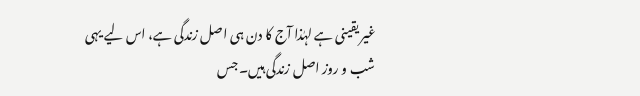غیر یقینی ہے لہٰذا آج کا دن ہی اصل زندگی ہے، اس لیے یہی شب و روز اصل زندگی ہیں۔ جس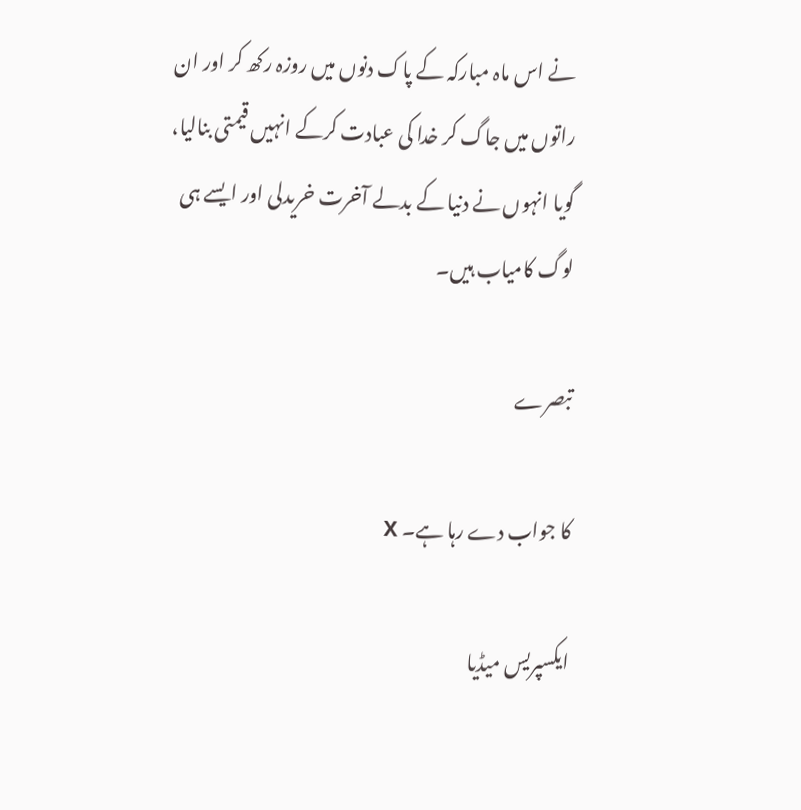نے اس ماہ مبارکہ کے پاک دنوں میں روزہ رکھ کر اور ان راتوں میں جاگ کر خدا کی عبادت کرکے انہیں قیمتی بنالیا، گویا انہوں نے دنیا کے بدلے آخرت خریدلی اور ایسے ہی لوگ کامیاب ہیں۔

تبصرے

کا جواب دے رہا ہے۔ X

ایکسپریس میڈیا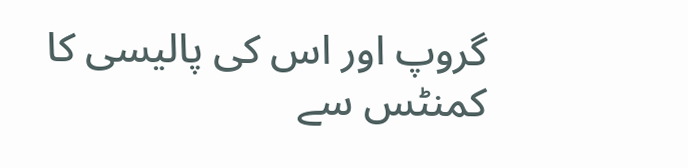گروپ اور اس کی پالیسی کا کمنٹس سے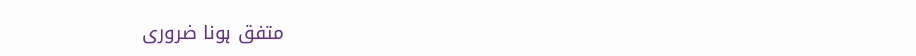متفق ہونا ضروری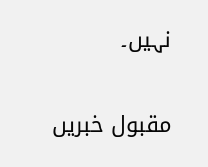نہیں۔

مقبول خبریں